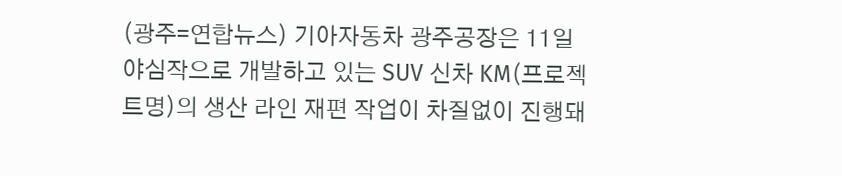(광주=연합뉴스) 기아자동차 광주공장은 11일 야심작으로 개발하고 있는 SUV 신차 KM(프로젝트명)의 생산 라인 재편 작업이 차질없이 진행돼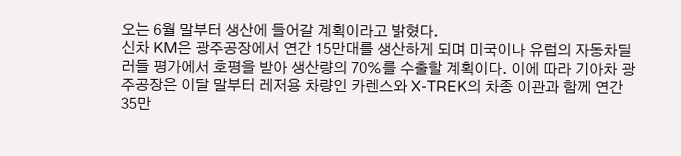오는 6월 말부터 생산에 들어갈 계획이라고 밝혔다.
신차 KM은 광주공장에서 연간 15만대를 생산하게 되며 미국이나 유럽의 자동차딜러들 평가에서 호평을 받아 생산량의 70%를 수출할 계획이다. 이에 따라 기아차 광주공장은 이달 말부터 레저용 차량인 카렌스와 X-TREK의 차종 이관과 함께 연간 35만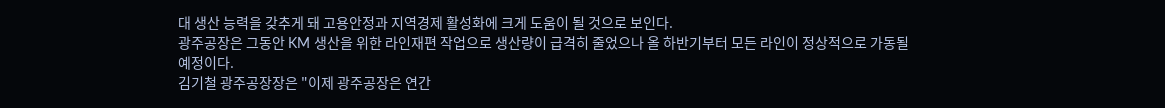대 생산 능력을 갖추게 돼 고용안정과 지역경제 활성화에 크게 도움이 될 것으로 보인다.
광주공장은 그동안 KM 생산을 위한 라인재편 작업으로 생산량이 급격히 줄었으나 올 하반기부터 모든 라인이 정상적으로 가동될 예정이다.
김기철 광주공장장은 "이제 광주공장은 연간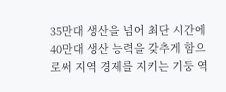35만대 생산을 넘어 최단 시간에 40만대 생산 능력을 갖추게 함으로써 지역 경제를 지키는 기둥 역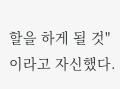할을 하게 될 것"이라고 자신했다.